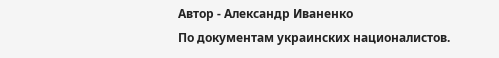Автор - Александр Иваненко
По документам украинских националистов.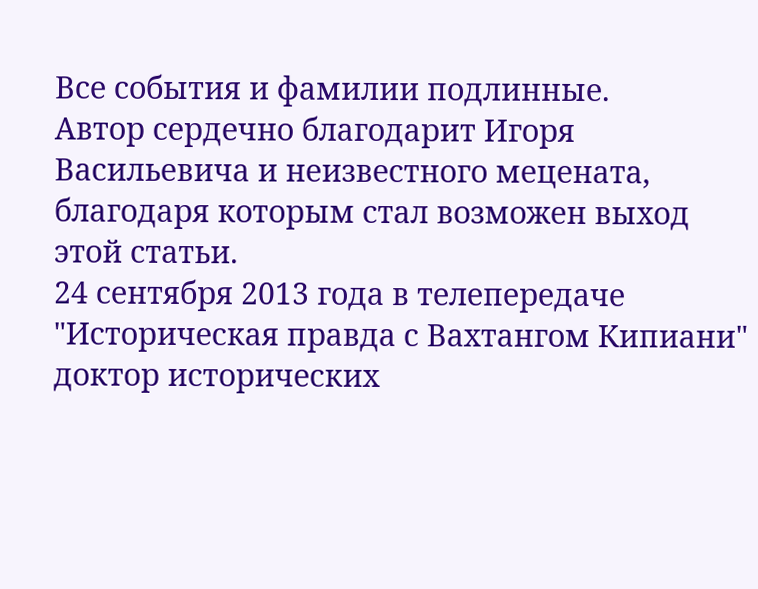Все события и фамилии подлинные.
Автор сердечно благодарит Игоря Васильевича и неизвестного мецената, благодаря которым стал возможен выход этой статьи.
24 сентября 2013 года в телепередаче "Историческая правда с Вахтангом Кипиани" доктор исторических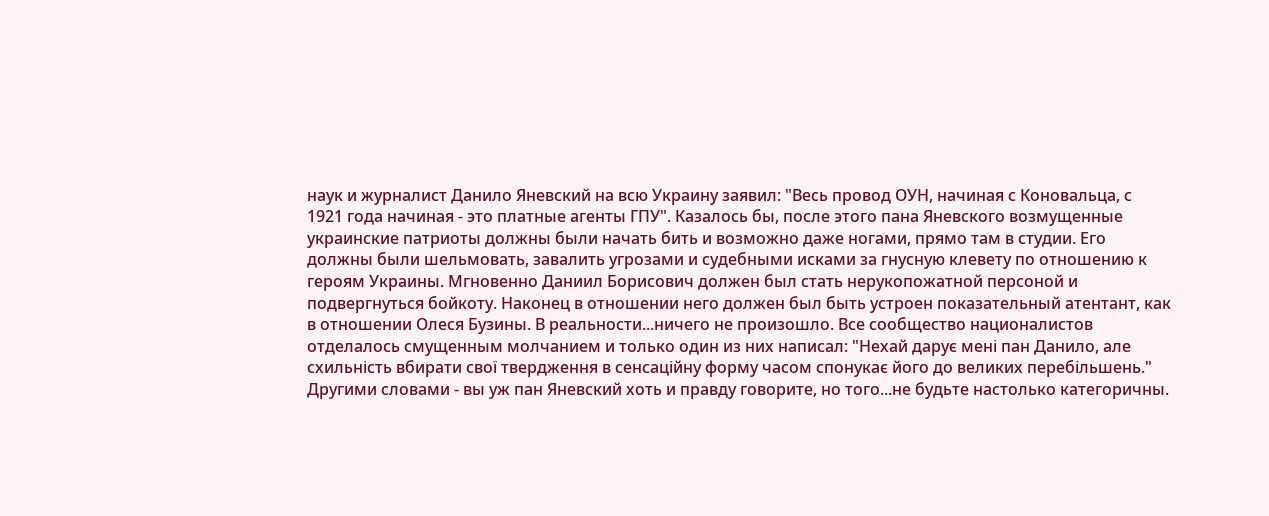наук и журналист Данило Яневский на всю Украину заявил: "Весь провод ОУН, начиная с Коновальца, с 1921 года начиная - это платные агенты ГПУ". Казалось бы, после этого пана Яневского возмущенные украинские патриоты должны были начать бить и возможно даже ногами, прямо там в студии. Его должны были шельмовать, завалить угрозами и судебными исками за гнусную клевету по отношению к героям Украины. Мгновенно Даниил Борисович должен был стать нерукопожатной персоной и подвергнуться бойкоту. Наконец в отношении него должен был быть устроен показательный атентант, как в отношении Олеся Бузины. В реальности...ничего не произошло. Все сообщество националистов отделалось смущенным молчанием и только один из них написал: "Нехай дарує мені пан Данило, але схильність вбирати свої твердження в сенсаційну форму часом спонукає його до великих перебільшень." Другими словами - вы уж пан Яневский хоть и правду говорите, но того...не будьте настолько категоричны.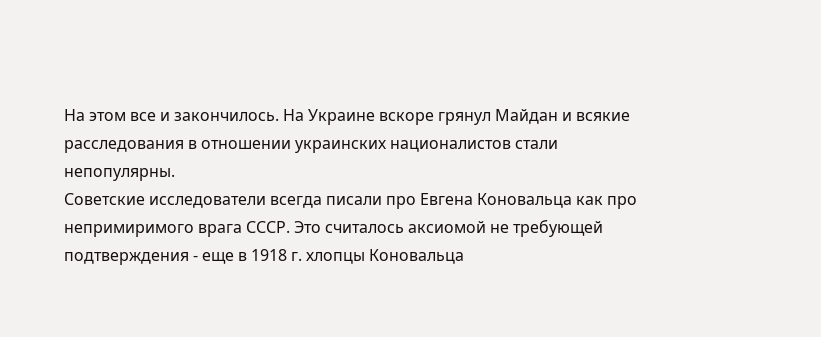На этом все и закончилось. На Украине вскоре грянул Майдан и всякие расследования в отношении украинских националистов стали непопулярны.
Советские исследователи всегда писали про Евгена Коновальца как про непримиримого врага СССР. Это считалось аксиомой не требующей подтверждения - еще в 1918 г. хлопцы Коновальца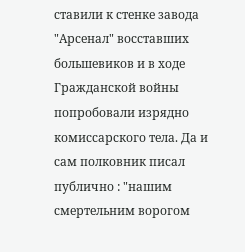ставили к стенке завода "Арсенал" восставших большевиков и в ходе Гражданской войны попробовали изрядно комиссарского тела. Да и сам полковник писал публично : "нашим смертельним ворогом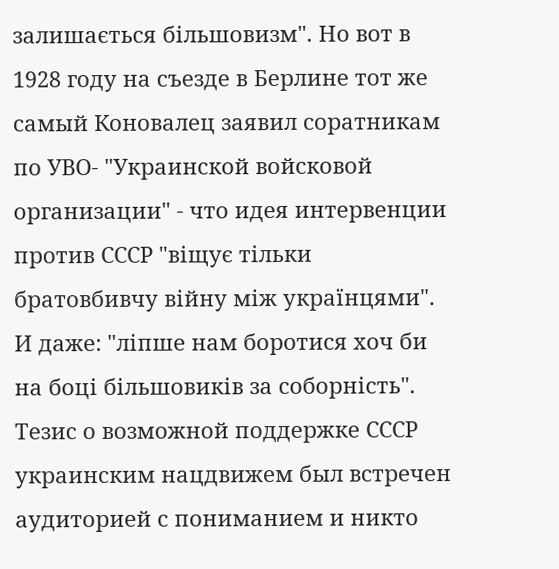залишається більшовизм". Но вот в 1928 году на съезде в Берлине тот же самый Коновалец заявил соратникам по УВО- "Украинской войсковой организации" - что идея интервенции против СССР "віщує тільки братовбивчу війну між українцями". И даже: "ліпше нам боротися хоч би на боці більшовиків за соборність". Тезис о возможной поддержке СССР украинским нацдвижем был встречен аудиторией с пониманием и никто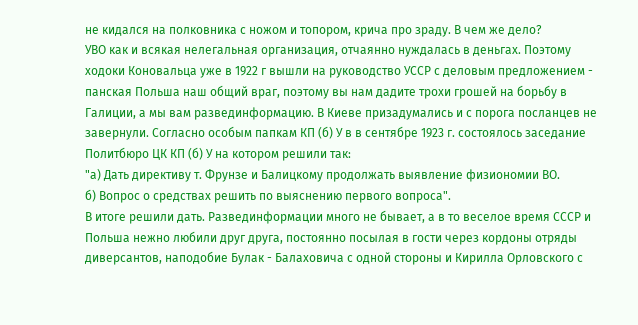не кидался на полковника с ножом и топором, крича про зраду. В чем же дело?
УВО как и всякая нелегальная организация, отчаянно нуждалась в деньгах. Поэтому ходоки Коновальца уже в 1922 г вышли на руководство УССР с деловым предложением - панская Польша наш общий враг, поэтому вы нам дадите трохи грошей на борьбу в Галиции, а мы вам развединформацию. В Киеве призадумались и с порога посланцев не завернули. Согласно особым папкам КП (б) У в в сентябре 1923 г. состоялось заседание Политбюро ЦК КП (б) У на котором решили так:
"а) Дать директиву т. Фрунзе и Балицкому продолжать выявление физиономии ВО.
б) Вопрос о средствах решить по выяснению первого вопроса".
В итоге решили дать. Развединформации много не бывает, а в то веселое время СССР и Польша нежно любили друг друга, постоянно посылая в гости через кордоны отряды диверсантов, наподобие Булак - Балаховича с одной стороны и Кирилла Орловского с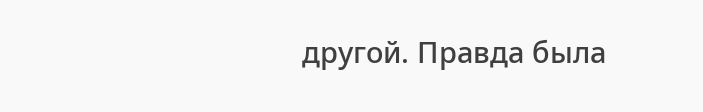другой. Правда была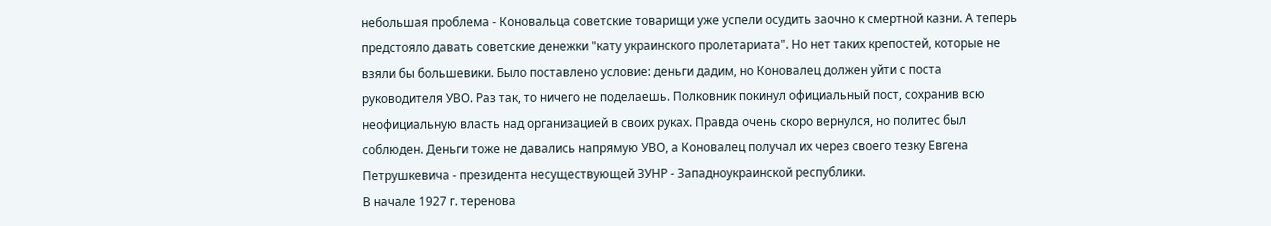небольшая проблема - Коновальца советские товарищи уже успели осудить заочно к смертной казни. А теперь предстояло давать советские денежки "кату украинского пролетариата". Но нет таких крепостей, которые не взяли бы большевики. Было поставлено условие: деньги дадим, но Коновалец должен уйти с поста руководителя УВО. Раз так, то ничего не поделаешь. Полковник покинул официальный пост, сохранив всю неофициальную власть над организацией в своих руках. Правда очень скоро вернулся, но политес был соблюден. Деньги тоже не давались напрямую УВО, а Коновалец получал их через своего тезку Евгена Петрушкевича - президента несуществующей ЗУНР - Западноукраинской республики.
В начале 1927 г. теренова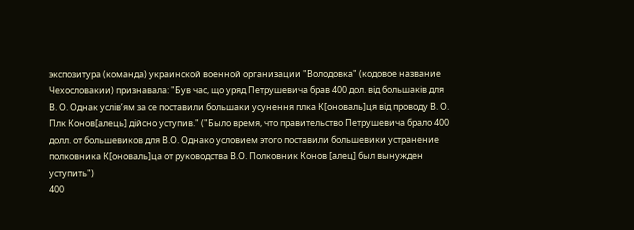экспозитура (команда) украинской военной организации "Володовка" (кодовое название Чехословакии) признавала: "Був час, що уряд Петрушевича брав 400 дол. від большаків для В. О. Однак услів’ям за се поставили большаки усунення плка К[оноваль]ця від проводу В. О. Плк Конов[алець] дійсно уступив." ("Было время, что правительство Петрушевича брало 400 долл. от большевиков для В.О. Однако условием этого поставили большевики устранение полковника К[оноваль]ца от руководства В.О. Полковник Конов [алец] был вынужден уступить")
400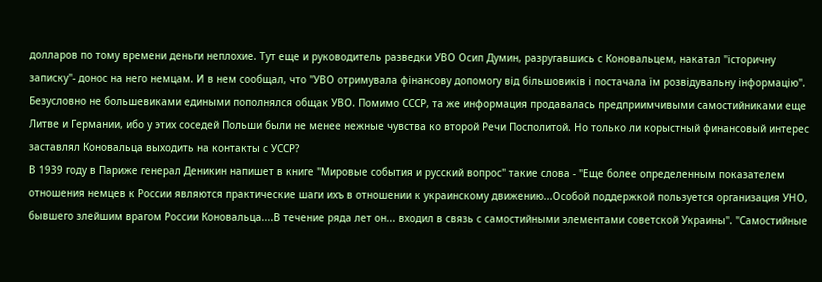долларов по тому времени деньги неплохие. Тут еще и руководитель разведки УВО Осип Думин, разругавшись с Коновальцем, накатал "історичну записку"- донос на него немцам. И в нем сообщал, что "УВО отримувала фінансову допомогу від більшовиків і постачала їм розвідувальну інформацію". Безусловно не большевиками едиными пополнялся общак УВО. Помимо СССР, та же информация продавалась предприимчивыми самостийниками еще Литве и Германии, ибо у этих соседей Польши были не менее нежные чувства ко второй Речи Посполитой. Но только ли корыстный финансовый интерес заставлял Коновальца выходить на контакты с УССР?
В 1939 году в Париже генерал Деникин напишет в книге "Мировые события и русский вопрос" такие слова - "Еще более определенным показателем отношения немцев к России являются практические шаги ихъ в отношении к украинскому движению...Особой поддержкой пользуется организация УНО, бывшего злейшим врагом России Коновальца....В течение ряда лет он... входил в связь с самостийными элементами советской Украины". "Самостийные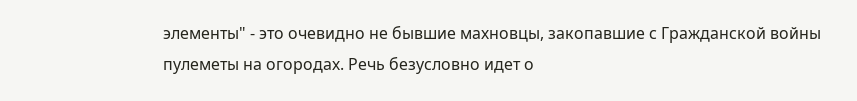элементы" - это очевидно не бывшие махновцы, закопавшие с Гражданской войны пулеметы на огородах. Речь безусловно идет о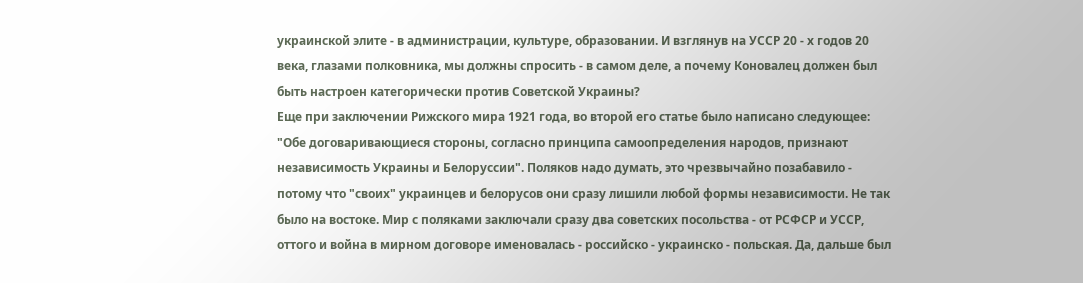украинской элите - в администрации, культуре, образовании. И взглянув на УССР 20 - х годов 20 века, глазами полковника, мы должны спросить - в самом деле, а почему Коновалец должен был быть настроен категорически против Советской Украины?
Еще при заключении Рижского мира 1921 года, во второй его статье было написано следующее: "Обе договаривающиеся стороны, согласно принципа самоопределения народов, признают независимость Украины и Белоруссии". Поляков надо думать, это чрезвычайно позабавило - потому что "своих" украинцев и белорусов они сразу лишили любой формы независимости. Не так было на востоке. Мир с поляками заключали сразу два советских посольства - от РСФСР и УССР, оттого и война в мирном договоре именовалась - российско - украинско - польская. Да, дальше был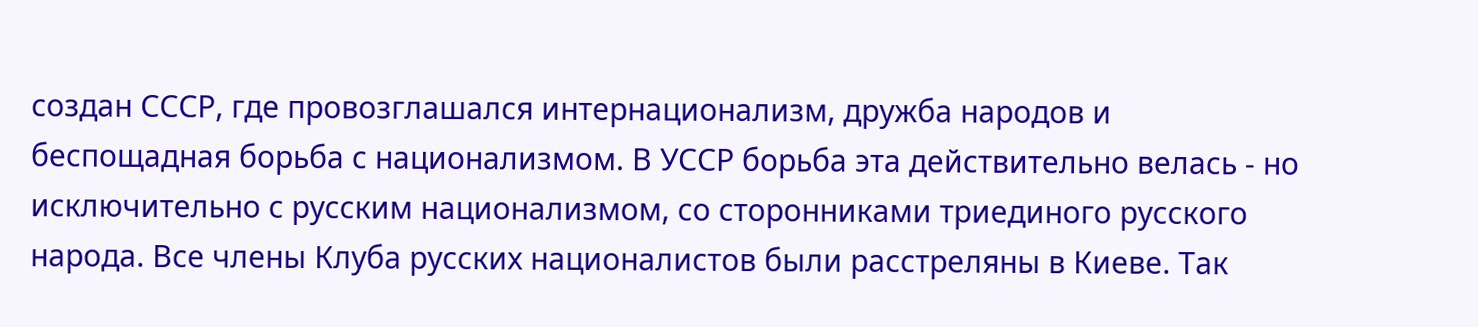создан СССР, где провозглашался интернационализм, дружба народов и беспощадная борьба с национализмом. В УССР борьба эта действительно велась - но исключительно с русским национализмом, со сторонниками триединого русского народа. Все члены Клуба русских националистов были расстреляны в Киеве. Так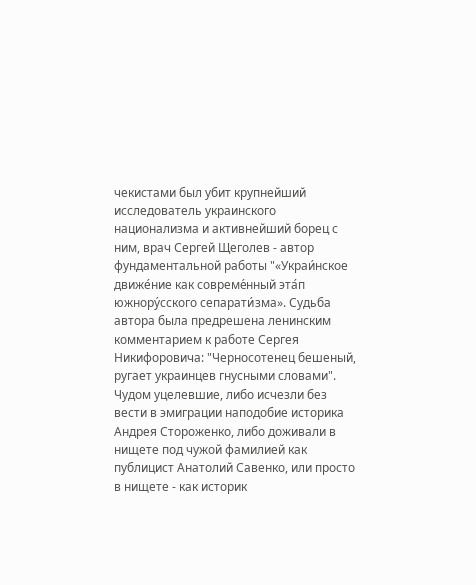чекистами был убит крупнейший исследователь украинского национализма и активнейший борец с ним, врач Сергей Щеголев - автор фундаментальной работы "«Украи́нское движе́ние как совреме́нный эта́п южнору́сского сепарати́зма». Судьба автора была предрешена ленинским комментарием к работе Сергея Никифоровича: "Черносотенец бешеный, ругает украинцев гнусными словами".
Чудом уцелевшие, либо исчезли без вести в эмиграции наподобие историка Андрея Стороженко, либо доживали в нищете под чужой фамилией как публицист Анатолий Савенко, или просто в нищете - как историк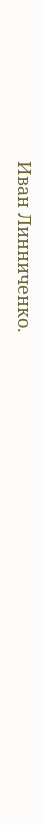Иван Линниченко.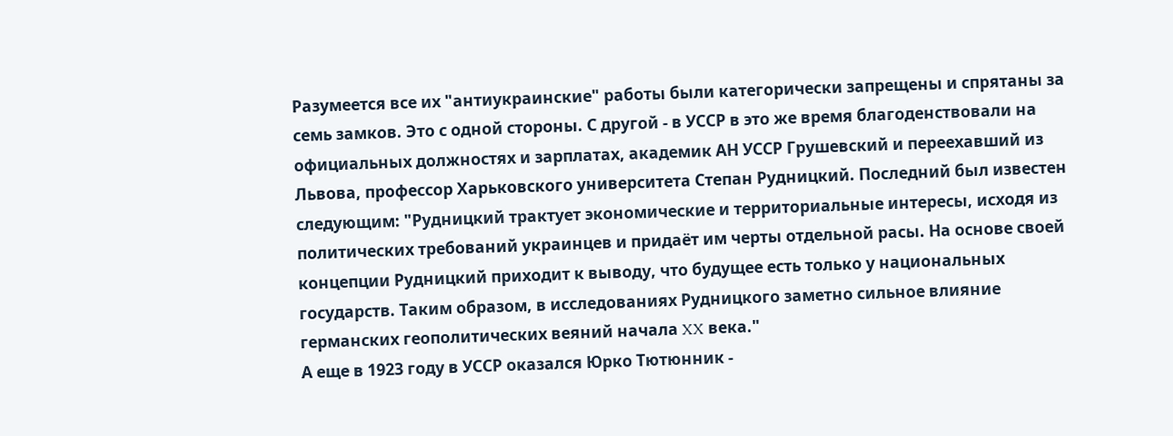Разумеется все их "антиукраинские" работы были категорически запрещены и спрятаны за семь замков. Это с одной стороны. С другой - в УССР в это же время благоденствовали на официальных должностях и зарплатах, академик АН УССР Грушевский и переехавший из Львова, профессор Харьковского университета Степан Рудницкий. Последний был известен следующим: "Рудницкий трактует экономические и территориальные интересы, исходя из политических требований украинцев и придаёт им черты отдельной расы. На основе своей концепции Рудницкий приходит к выводу, что будущее есть только у национальных государств. Таким образом, в исследованиях Рудницкого заметно сильное влияние германских геополитических веяний начала XX века."
А еще в 1923 году в УССР оказался Юрко Тютюнник -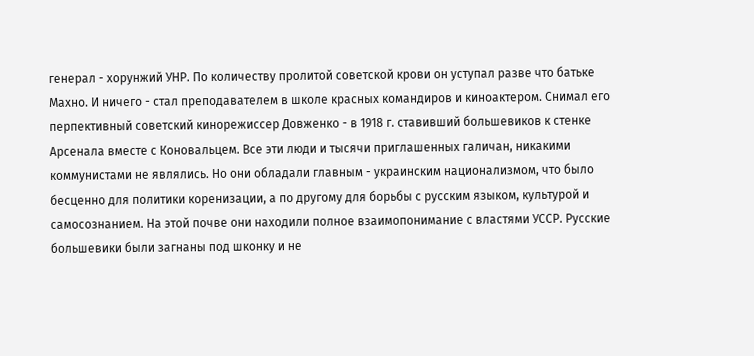генерал - хорунжий УНР. По количеству пролитой советской крови он уступал разве что батьке Махно. И ничего - стал преподавателем в школе красных командиров и киноактером. Снимал его перпективный советский кинорежиссер Довженко - в 1918 г. ставивший большевиков к стенке Арсенала вместе с Коновальцем. Все эти люди и тысячи приглашенных галичан, никакими коммунистами не являлись. Но они обладали главным - украинским национализмом, что было бесценно для политики коренизации, а по другому для борьбы с русским языком, культурой и самосознанием. На этой почве они находили полное взаимопонимание с властями УССР. Русские большевики были загнаны под шконку и не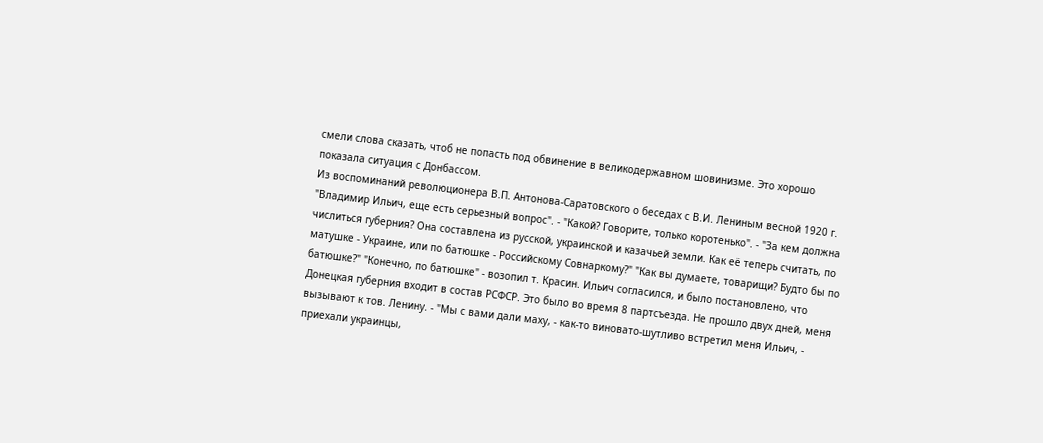смели слова сказать, чтоб не попасть под обвинение в великодержавном шовинизме. Это хорошо показала ситуация с Донбассом.
Из воспоминаний революционера В.П. Антонова-Саратовского о беседах с В.И. Лениным весной 1920 г.
"Владимир Ильич, еще есть серьезный вопрос". - "Какой? Говорите, только коротенько". - "За кем должна числиться губерния? Она составлена из русской, украинской и казачьей земли. Как её теперь считать, по матушке - Украине, или по батюшке - Российскому Совнаркому?" "Как вы думаете, товарищи? Будто бы по батюшке?" "Конечно, по батюшке" - возопил т. Красин. Ильич согласился, и было постановлено, что Донецкая губерния входит в состав РСФСР. Это было во время 8 партсъезда. Не прошло двух дней, меня вызывают к тов. Ленину. - "Мы с вами дали маху, - как-то виновато-шутливо встретил меня Ильич, - приехали украинцы,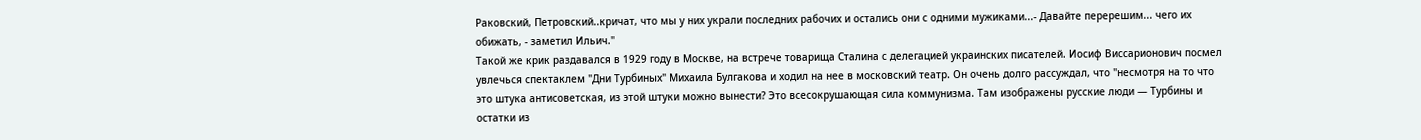Раковский, Петровский..кричат, что мы у них украли последних рабочих и остались они с одними мужиками...- Давайте перерешим... чего их обижать, - заметил Ильич."
Такой же крик раздавался в 1929 году в Москве, на встрече товарища Сталина с делегацией украинских писателей. Иосиф Виссарионович посмел увлечься спектаклем "Дни Турбиных" Михаила Булгакова и ходил на нее в московский театр. Он очень долго рассуждал, что "несмотря на то что это штука антисоветская, из этой штуки можно вынести? Это всесокрушающая сила коммунизма. Там изображены русские люди — Турбины и остатки из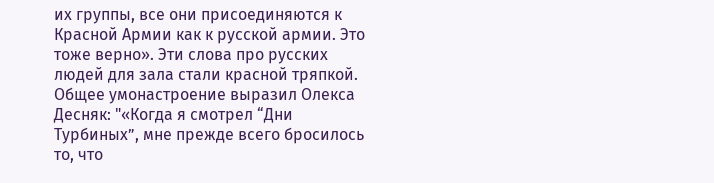их группы, все они присоединяются к Красной Армии как к русской армии. Это тоже верно». Эти слова про русских людей для зала стали красной тряпкой. Общее умонастроение выразил Олекса Десняк: "«Когда я смотрел “Дни Турбиных”, мне прежде всего бросилось то, что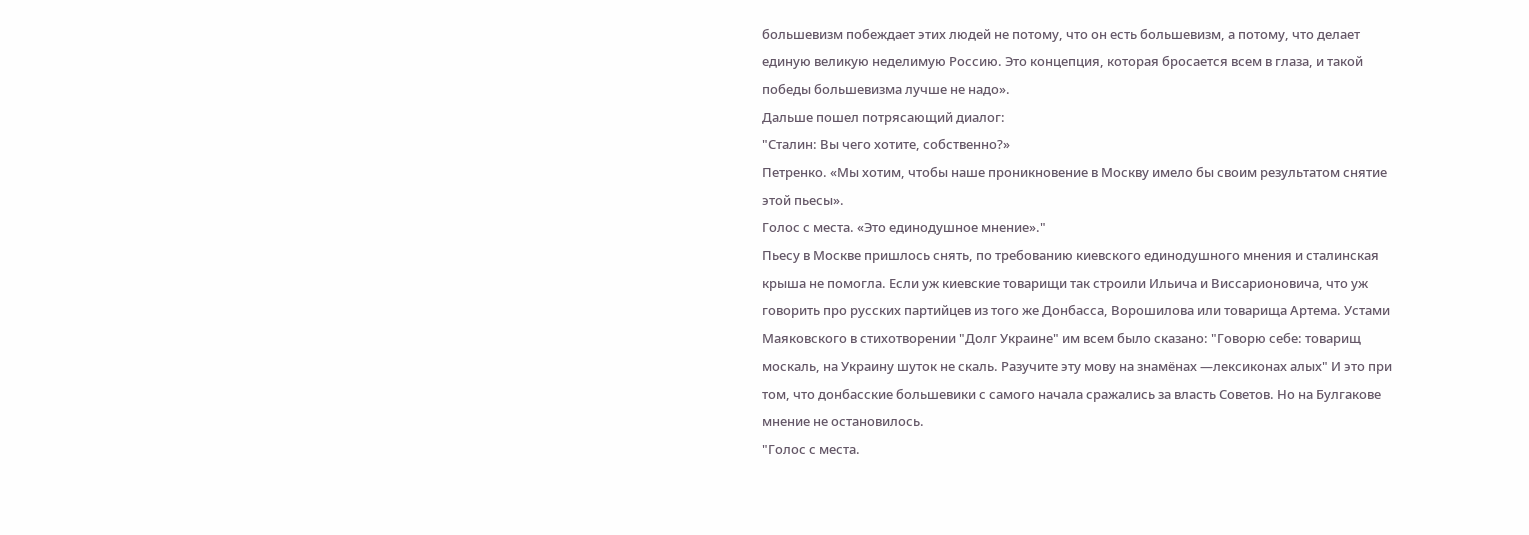большевизм побеждает этих людей не потому, что он есть большевизм, а потому, что делает единую великую неделимую Россию. Это концепция, которая бросается всем в глаза, и такой победы большевизма лучше не надо».
Дальше пошел потрясающий диалог:
"Сталин: Вы чего хотите, собственно?»
Петренко. «Мы хотим, чтобы наше проникновение в Москву имело бы своим результатом снятие этой пьесы».
Голос с места. «Это единодушное мнение»."
Пьесу в Москве пришлось снять, по требованию киевского единодушного мнения и сталинская крыша не помогла. Если уж киевские товарищи так строили Ильича и Виссарионовича, что уж говорить про русских партийцев из того же Донбасса, Ворошилова или товарища Артема. Устами Маяковского в стихотворении "Долг Украине" им всем было сказано: "Говорю себе: товарищ москаль, на Украину шуток не скаль. Разучите эту мову на знамёнах —лексиконах алых" И это при том, что донбасские большевики с самого начала сражались за власть Советов. Но на Булгакове мнение не остановилось.
"Голос с места.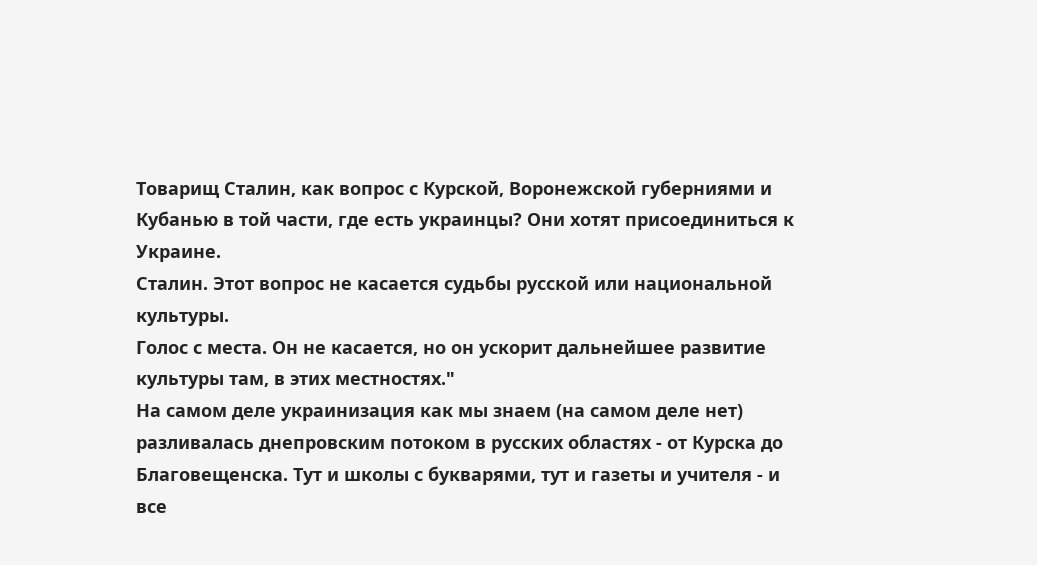Товарищ Сталин, как вопрос с Курской, Воронежской губерниями и Кубанью в той части, где есть украинцы? Они хотят присоединиться к Украине.
Сталин. Этот вопрос не касается судьбы русской или национальной культуры.
Голос с места. Он не касается, но он ускорит дальнейшее развитие культуры там, в этих местностях."
На самом деле украинизация как мы знаем (на самом деле нет) разливалась днепровским потоком в русских областях - от Курска до Благовещенска. Тут и школы с букварями, тут и газеты и учителя - и все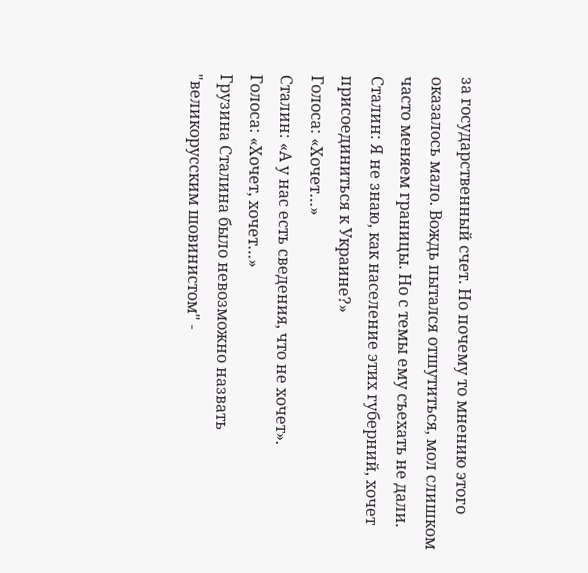за государственный счет. Но почему то мнению этого оказалось мало. Вождь пытался отшутиться, мол слишком часто меняем границы. Но с темы ему съехать не дали.
Сталин: Я не знаю, как население этих губерний, хочет присоединиться к Украине?»
Голоса: «Хочет…»
Сталин: «А у нас есть сведения, что не хочет».
Голоса: «Хочет, хочет…»
Грузина Сталина было невозможно назвать "великорусским шовинистом" -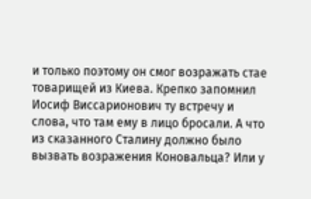и только поэтому он смог возражать стае товарищей из Киева. Крепко запомнил Иосиф Виссарионович ту встречу и слова, что там ему в лицо бросали. А что из сказанного Сталину должно было вызвать возражения Коновальца? Или у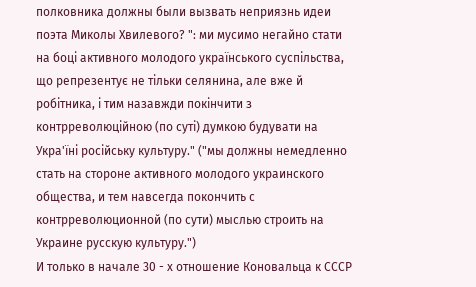полковника должны были вызвать неприязнь идеи поэта Миколы Хвилевого? ": ми мусимо негайно стати на боці активного молодого українського суспільства, що репрезентує не тільки селянина, але вже й робітника, і тим назавжди покінчити з контрреволюційною (по суті) думкою будувати на Укра'їні російську культуру." ("мы должны немедленно стать на стороне активного молодого украинского общества, и тем навсегда покончить с контрреволюционной (по сути) мыслью строить на Украине русскую культуру.")
И только в начале 30 - х отношение Коновальца к СССР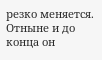резко меняется. Отныне и до конца он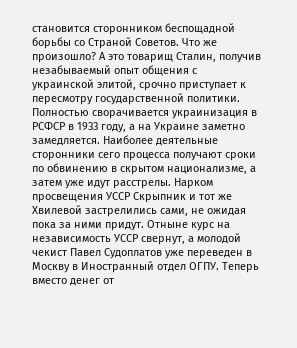становится сторонником беспощадной борьбы со Страной Советов. Что же произошло? А это товарищ Сталин, получив незабываемый опыт общения с украинской элитой, срочно приступает к пересмотру государственной политики. Полностью сворачивается украинизация в РСФСР в 1933 году, а на Украине заметно замедляется. Наиболее деятельные сторонники сего процесса получают сроки по обвинению в скрытом национализме, а затем уже идут расстрелы. Нарком просвещения УССР Скрыпник и тот же Хвилевой застрелились сами, не ожидая пока за ними придут. Отныне курс на независимость УССР свернут, а молодой чекист Павел Судоплатов уже переведен в Москву в Иностранный отдел ОГПУ. Теперь вместо денег от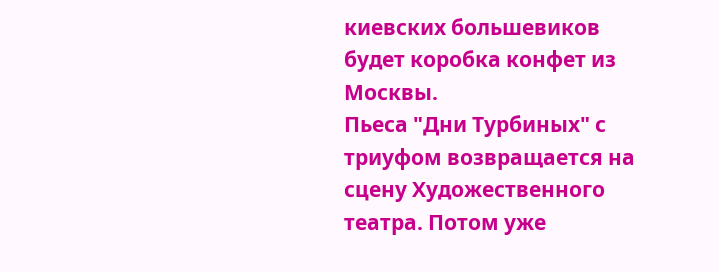киевских большевиков будет коробка конфет из Москвы.
Пьеса "Дни Турбиных" с триуфом возвращается на сцену Художественного театра. Потом уже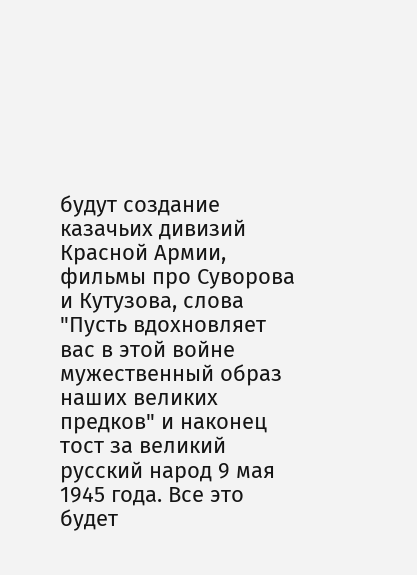будут создание казачьих дивизий Красной Армии, фильмы про Суворова и Кутузова, слова "Пусть вдохновляет вас в этой войне мужественный образ наших великих предков" и наконец тост за великий русский народ 9 мая 1945 года. Все это будет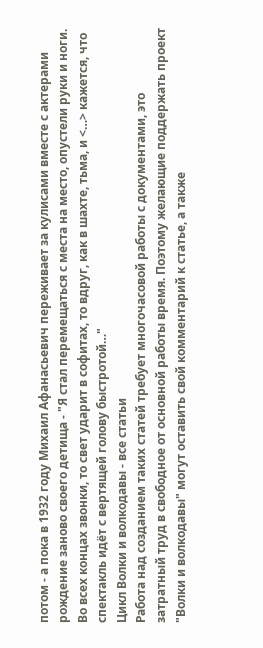потом - а пока в 1932 году Михаил Афанасьевич переживает за кулисами вместе с актерами рождение заново своего детища - "Я стал перемещаться с места на место, опустели руки и ноги. Во всех концах звонки, то свет ударит в софитах, то вдруг, как в шахте, тьма, и <…> кажется, что спектакль идёт с вертящей голову быстротой…"
Цикл Волки и волкодавы - все статьи
Работа над созданием таких статей требует многочасовой работы с документами, это затратный труд в свободное от основной работы время. Поэтому желающие поддержать проект "Волки и волкодавы" могут оставить свой комментарий к статье, а также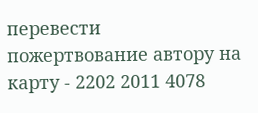перевести пожертвование автору на карту - 2202 2011 4078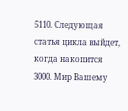5110. Следующая статья цикла выйдет, когда накопится 3000. Мир Вашему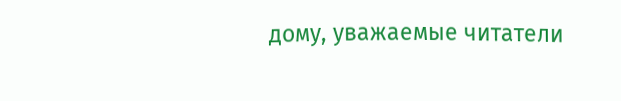дому, уважаемые читатели